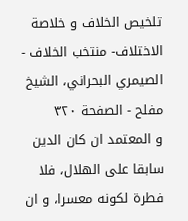تلخيص الخلاف و خلاصة الاختلاف- منتخب الخلاف - الصيمري البحراني، الشيخ مفلح - الصفحة ٣٢٠
و المعتمد ان كان الدين سابقا على الهلال، فلا فطرة لكونه معسرا، و ان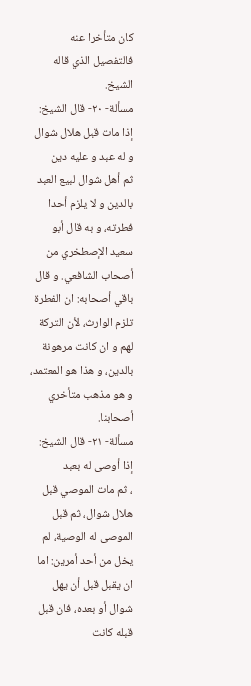كان متأخرا عنه فالتفصيل الذي قاله الشيخ.
مسألة- ٢٠- قال الشيخ: إذا مات قبل هلال شوال و له عبد و عليه دين
ثم أهل شوال لبيع العبد بالدين و لا يلزم أحدا فطرته، و به قال أبو سعيد الإصطخري من أصحاب الشافعي. و قال باقي أصحابه: ان الفطرة تلزم الوارث، لأن التركة لهم و ان كانت مرهونة بالدين، و هذا هو المعتمد، و هو مذهب متأخري أصحابنا.
مسألة- ٢١- قال الشيخ: إذا أوصى له بعبد
، ثم مات الموصي قبل هلال شوال، ثم قبل الموصى له الوصية، لم يخل من أحد أمرين: اما ان يقبل قبل أن يهل شوال أو بعده، فان قبل قبله كانت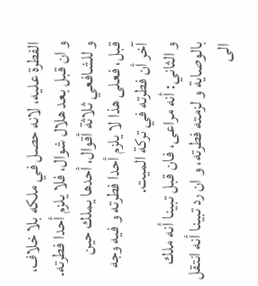الفطرة عليه، لانه حصل في ملكه بلا خلاف، و ان قبل بعد هلال شوال، فلا يلزم أحدا فطرته.
و للشافعي ثلاثة أقوال، أحدها يملك حين قبل، فعلى هذا لا يلزم أحدا فطرته و فيه وجه آخر أن فطرته في تركة الميت.
و الثاني: أنه مراعى، فان قبل تبينا أنه ملك بالوصاية و لزمته فطرته، و ان رد تبينا أنه انتقل الى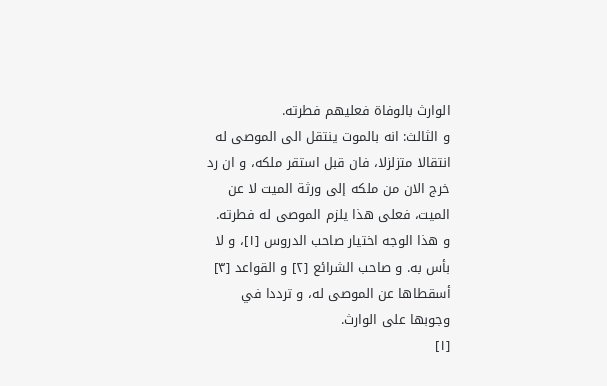الوارث بالوفاة فعليهم فطرته.
و الثالث: انه بالموت ينتقل الى الموصى له انتقالا متزلزلا، فان قبل استقر ملكه، و ان رد خرج الان من ملكه إلى ورثة الميت لا عن الميت، فعلى هذا يلزم الموصى له فطرته.
و هذا الوجه اختيار صاحب الدروس [١]، و لا بأس به. و صاحب الشرائع [٢] و القواعد [٣] أسقطاها عن الموصى له، و ترددا في وجوبها على الوارث.
[١]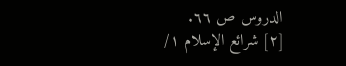الدروس ص ٦٦.
[٢] شرائع الإسلام ١/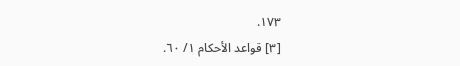١٧٣.
[٣] قواعد الأحكام ١/ ٦٠.